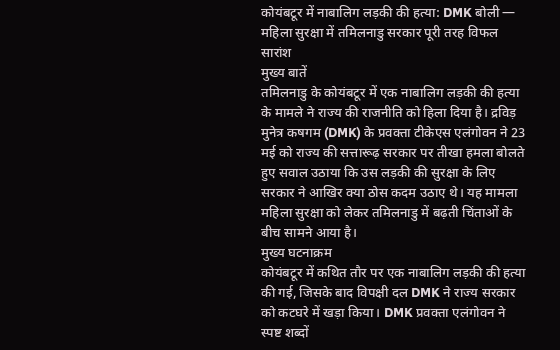कोयंबटूर में नाबालिग लड़की की हत्या: DMK बोली — महिला सुरक्षा में तमिलनाडु सरकार पूरी तरह विफल
सारांश
मुख्य बातें
तमिलनाडु के कोयंबटूर में एक नाबालिग लड़की की हत्या के मामले ने राज्य की राजनीति को हिला दिया है। द्रविड़ मुनेत्र कषगम (DMK) के प्रवक्ता टीकेएस एलंगोवन ने 23 मई को राज्य की सत्तारूढ़ सरकार पर तीखा हमला बोलते हुए सवाल उठाया कि उस लड़की की सुरक्षा के लिए सरकार ने आखिर क्या ठोस कदम उठाए थे। यह मामला महिला सुरक्षा को लेकर तमिलनाडु में बढ़ती चिंताओं के बीच सामने आया है।
मुख्य घटनाक्रम
कोयंबटूर में कथित तौर पर एक नाबालिग लड़की की हत्या की गई, जिसके बाद विपक्षी दल DMK ने राज्य सरकार को कटघरे में खड़ा किया। DMK प्रवक्ता एलंगोवन ने स्पष्ट शब्दों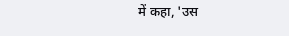में कहा, 'उस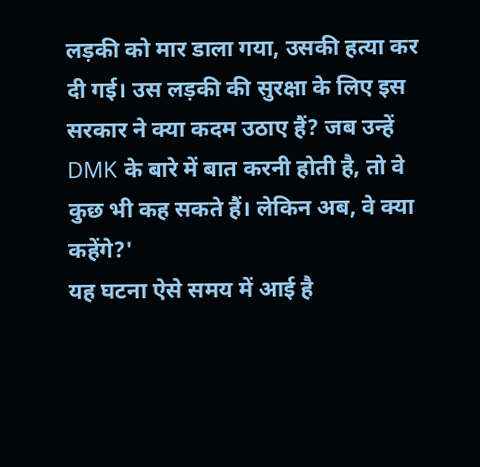लड़की को मार डाला गया, उसकी हत्या कर दी गई। उस लड़की की सुरक्षा के लिए इस सरकार ने क्या कदम उठाए हैं? जब उन्हें DMK के बारे में बात करनी होती है, तो वे कुछ भी कह सकते हैं। लेकिन अब, वे क्या कहेंगे?'
यह घटना ऐसे समय में आई है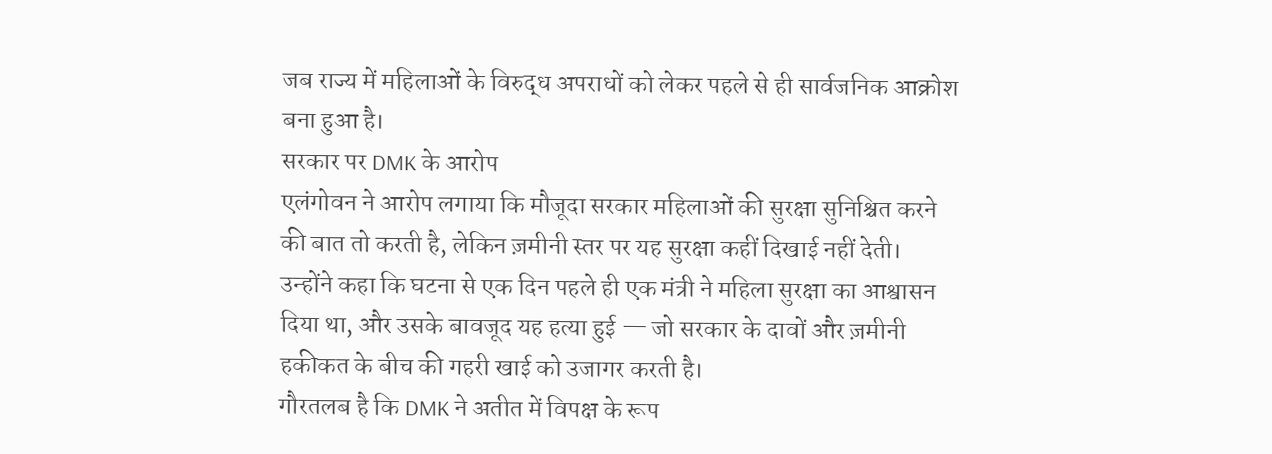जब राज्य में महिलाओं के विरुद्ध अपराधों को लेकर पहले से ही सार्वजनिक आक्रोश बना हुआ है।
सरकार पर DMK के आरोप
एलंगोवन ने आरोप लगाया कि मौजूदा सरकार महिलाओं की सुरक्षा सुनिश्चित करने की बात तो करती है, लेकिन ज़मीनी स्तर पर यह सुरक्षा कहीं दिखाई नहीं देती। उन्होंने कहा कि घटना से एक दिन पहले ही एक मंत्री ने महिला सुरक्षा का आश्वासन दिया था, और उसके बावजूद यह हत्या हुई — जो सरकार के दावों और ज़मीनी हकीकत के बीच की गहरी खाई को उजागर करती है।
गौरतलब है कि DMK ने अतीत में विपक्ष के रूप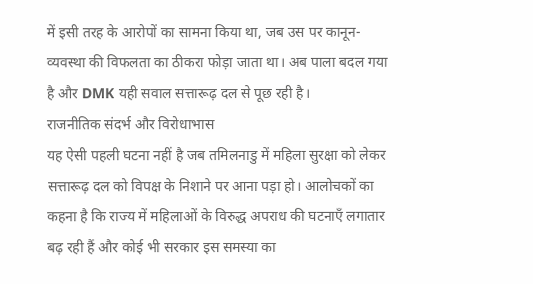में इसी तरह के आरोपों का सामना किया था, जब उस पर कानून-व्यवस्था की विफलता का ठीकरा फोड़ा जाता था। अब पाला बदल गया है और DMK यही सवाल सत्तारूढ़ दल से पूछ रही है।
राजनीतिक संदर्भ और विरोधाभास
यह ऐसी पहली घटना नहीं है जब तमिलनाडु में महिला सुरक्षा को लेकर सत्तारूढ़ दल को विपक्ष के निशाने पर आना पड़ा हो। आलोचकों का कहना है कि राज्य में महिलाओं के विरुद्ध अपराध की घटनाएँ लगातार बढ़ रही हैं और कोई भी सरकार इस समस्या का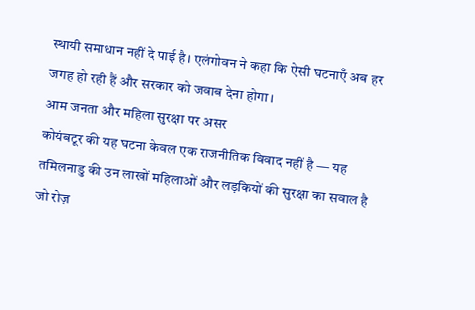स्थायी समाधान नहीं दे पाई है। एलंगोवन ने कहा कि ऐसी घटनाएँ अब हर जगह हो रही हैं और सरकार को जवाब देना होगा।
आम जनता और महिला सुरक्षा पर असर
कोयंबटूर की यह घटना केवल एक राजनीतिक विवाद नहीं है — यह तमिलनाडु की उन लाखों महिलाओं और लड़कियों की सुरक्षा का सवाल है जो रोज़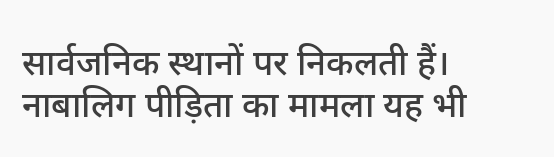सार्वजनिक स्थानों पर निकलती हैं। नाबालिग पीड़िता का मामला यह भी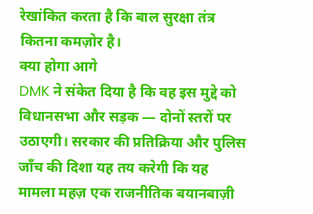रेखांकित करता है कि बाल सुरक्षा तंत्र कितना कमज़ोर है।
क्या होगा आगे
DMK ने संकेत दिया है कि वह इस मुद्दे को विधानसभा और सड़क — दोनों स्तरों पर उठाएगी। सरकार की प्रतिक्रिया और पुलिस जाँच की दिशा यह तय करेगी कि यह मामला महज़ एक राजनीतिक बयानबाज़ी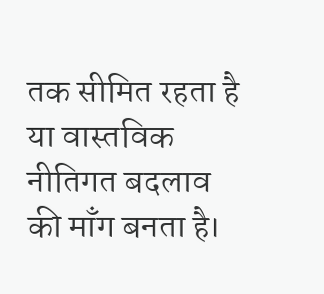तक सीमित रहता है या वास्तविक नीतिगत बदलाव की माँग बनता है।